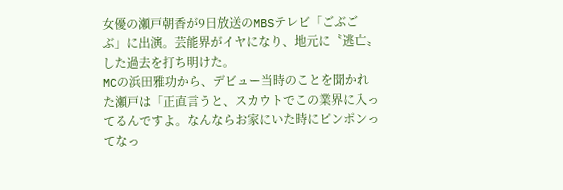女優の瀬戸朝香が9日放送のMBSテレビ「ごぶごぶ」に出演。芸能界がイヤになり、地元に〝逃亡〟した過去を打ち明けた。
MCの浜田雅功から、デビュー当時のことを聞かれた瀬戸は「正直言うと、スカウトでこの業界に入ってるんですよ。なんならお家にいた時にピンポンってなっ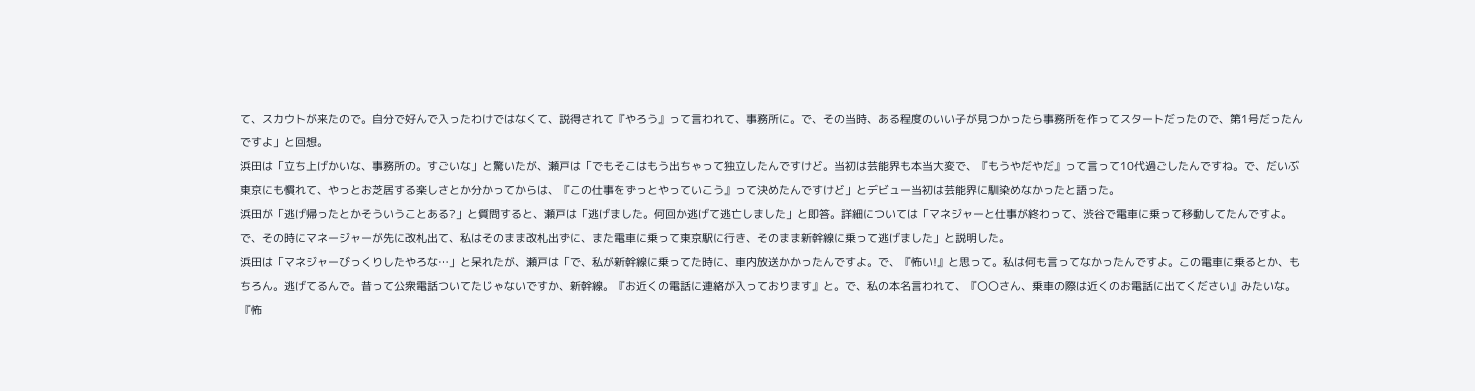て、スカウトが来たので。自分で好んで入ったわけではなくて、説得されて『やろう』って言われて、事務所に。で、その当時、ある程度のいい子が見つかったら事務所を作ってスタートだったので、第1号だったんですよ」と回想。
浜田は「立ち上げかいな、事務所の。すごいな」と驚いたが、瀬戸は「でもそこはもう出ちゃって独立したんですけど。当初は芸能界も本当大変で、『もうやだやだ』って言って10代過ごしたんですね。で、だいぶ東京にも慣れて、やっとお芝居する楽しさとか分かってからは、『この仕事をずっとやっていこう』って決めたんですけど」とデビュー当初は芸能界に馴染めなかったと語った。
浜田が「逃げ帰ったとかそういうことある?」と質問すると、瀬戸は「逃げました。何回か逃げて逃亡しました」と即答。詳細については「マネジャーと仕事が終わって、渋谷で電車に乗って移動してたんですよ。で、その時にマネージャーが先に改札出て、私はそのまま改札出ずに、また電車に乗って東京駅に行き、そのまま新幹線に乗って逃げました」と説明した。
浜田は「マネジャーびっくりしたやろな…」と呆れたが、瀬戸は「で、私が新幹線に乗ってた時に、車内放送かかったんですよ。で、『怖い!』と思って。私は何も言ってなかったんですよ。この電車に乗るとか、もちろん。逃げてるんで。昔って公衆電話ついてたじゃないですか、新幹線。『お近くの電話に連絡が入っております』と。で、私の本名言われて、『〇〇さん、乗車の際は近くのお電話に出てください』みたいな。『怖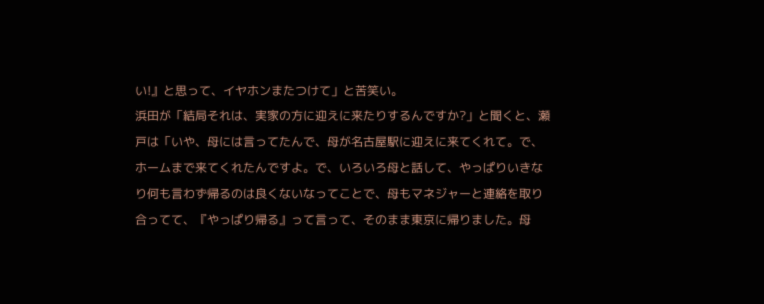い!』と思って、イヤホンまたつけて」と苦笑い。
浜田が「結局それは、実家の方に迎えに来たりするんですか?」と聞くと、瀬戸は「いや、母には言ってたんで、母が名古屋駅に迎えに来てくれて。で、ホームまで来てくれたんですよ。で、いろいろ母と話して、やっぱりいきなり何も言わず帰るのは良くないなってことで、母もマネジャーと連絡を取り合ってて、『やっぱり帰る』って言って、そのまま東京に帰りました。母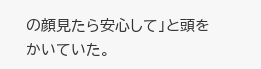の顔見たら安心して」と頭をかいていた。